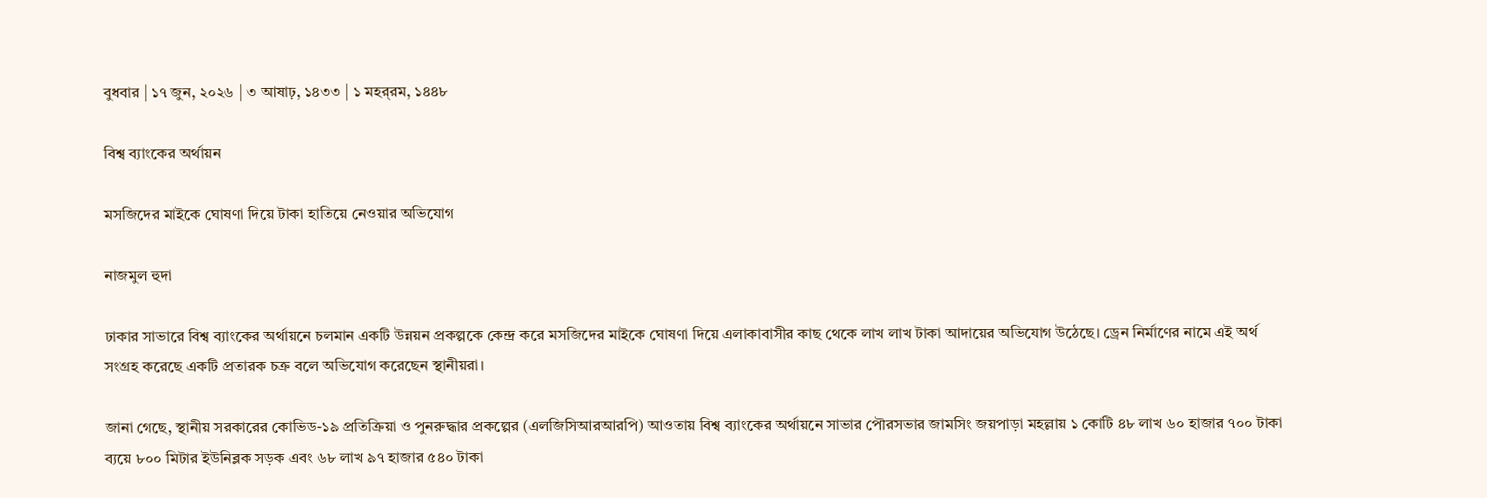বুধবার | ১৭ জুন, ২০২৬ | ৩ আষাঢ়, ১৪৩৩ | ১ মহর্‌রম, ১৪৪৮

বিশ্ব ব্যাংকের অর্থায়ন

মসজিদের মাইকে ঘোষণা দিয়ে টাকা হাতিয়ে নেওয়ার অভিযোগ

নাজমুল হুদা

ঢাকার সাভারে বিশ্ব ব্যাংকের অর্থায়নে চলমান একটি উন্নয়ন প্রকল্পকে কেন্দ্র করে মসজিদের মাইকে ঘোষণা দিয়ে এলাকাবাসীর কাছ থেকে লাখ লাখ টাকা আদায়ের অভিযোগ উঠেছে। ড্রেন নির্মাণের নামে এই অর্থ সংগ্রহ করেছে একটি প্রতারক চক্র বলে অভিযোগ করেছেন স্থানীয়রা।

জানা গেছে, স্থানীয় সরকারের কোভিড-১৯ প্রতিক্রিয়া ও পুনরুদ্ধার প্রকল্পের (এলজিসিআরআরপি) আওতায় বিশ্ব ব্যাংকের অর্থায়নে সাভার পৌরসভার জামসিং জয়পাড়া মহল্লায় ১ কোটি ৪৮ লাখ ৬০ হাজার ৭০০ টাকা ব্যয়ে ৮০০ মিটার ইউনিব্লক সড়ক এবং ৬৮ লাখ ৯৭ হাজার ৫৪০ টাকা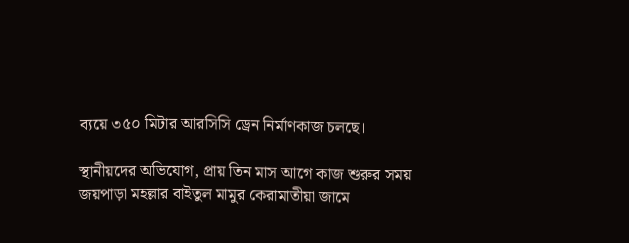ব্যয়ে ৩৫০ মিটার আরসিসি ড্রেন নির্মাণকাজ চলছে।

স্থানীয়দের অভিযোগ, প্রায় তিন মাস আগে কাজ শুরুর সময় জয়পাড়া মহল্লার বাইতুল মামুর কেরামাতীয়া জামে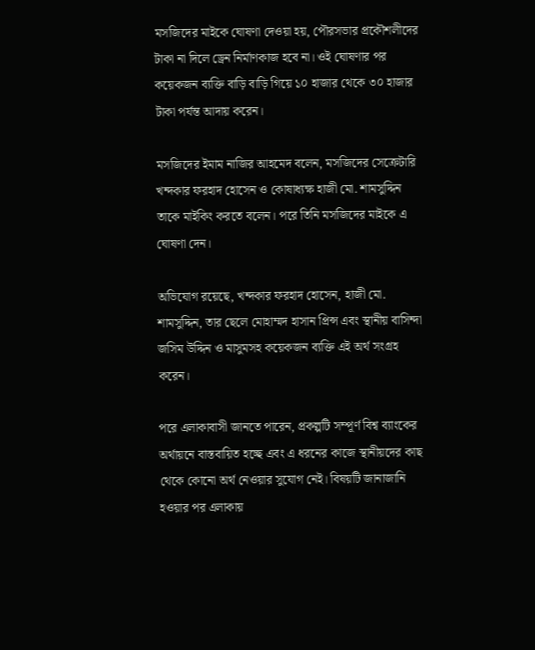মসজিদের মাইকে ঘোষণা দেওয়া হয়, পৌরসভার প্রকৌশলীদের টাকা না দিলে ড্রেন নির্মাণকাজ হবে না। ওই ঘোষণার পর কয়েকজন ব্যক্তি বাড়ি বাড়ি গিয়ে ১০ হাজার থেকে ৩০ হাজার টাকা পর্যন্ত আদায় করেন।

মসজিদের ইমাম নাজির আহমেদ বলেন, মসজিদের সেক্রেটারি খন্দকার ফরহাদ হোসেন ও কোষাধ্যক্ষ হাজী মো. শামসুদ্দিন তাকে মাইকিং করতে বলেন। পরে তিনি মসজিদের মাইকে এ ঘোষণা দেন।

অভিযোগ রয়েছে, খন্দকার ফরহাদ হোসেন, হাজী মো. শামসুদ্দিন, তার ছেলে মোহাম্মদ হাসান প্রিন্স এবং স্থানীয় বাসিন্দা জসিম উদ্দিন ও মাসুমসহ কয়েকজন ব্যক্তি এই অর্থ সংগ্রহ করেন।

পরে এলাকাবাসী জানতে পারেন, প্রকল্পটি সম্পূর্ণ বিশ্ব ব্যাংকের অর্থায়নে বাস্তবায়িত হচ্ছে এবং এ ধরনের কাজে স্থানীয়দের কাছ থেকে কোনো অর্থ নেওয়ার সুযোগ নেই। বিষয়টি জানাজানি হওয়ার পর এলাকায়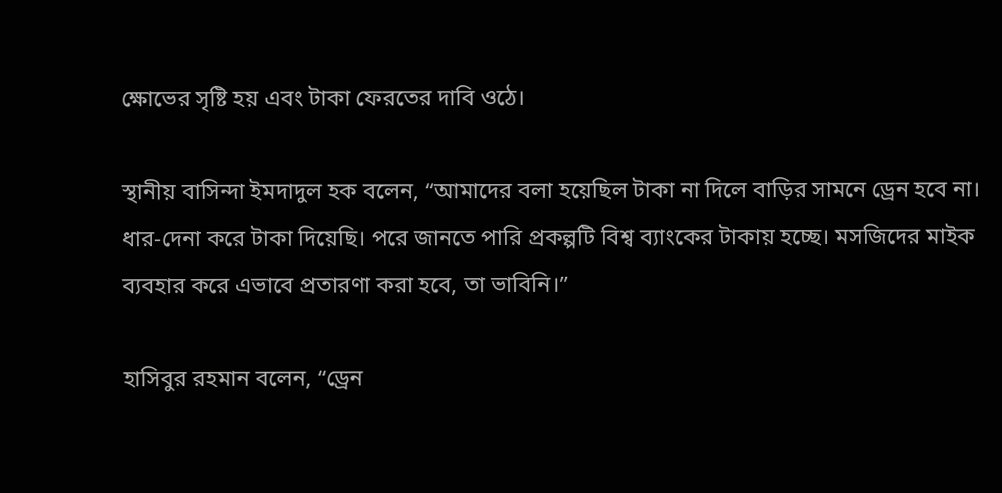ক্ষোভের সৃষ্টি হয় এবং টাকা ফেরতের দাবি ওঠে।

স্থানীয় বাসিন্দা ইমদাদুল হক বলেন, “আমাদের বলা হয়েছিল টাকা না দিলে বাড়ির সামনে ড্রেন হবে না। ধার-দেনা করে টাকা দিয়েছি। পরে জানতে পারি প্রকল্পটি বিশ্ব ব্যাংকের টাকায় হচ্ছে। মসজিদের মাইক ব্যবহার করে এভাবে প্রতারণা করা হবে, তা ভাবিনি।”

হাসিবুর রহমান বলেন, “ড্রেন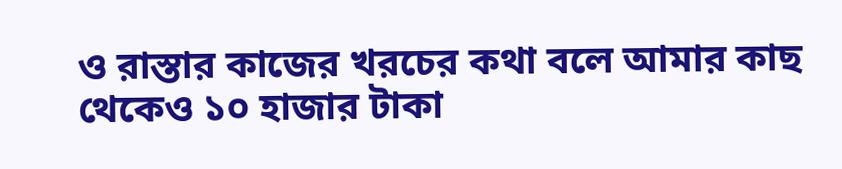ও রাস্তার কাজের খরচের কথা বলে আমার কাছ থেকেও ১০ হাজার টাকা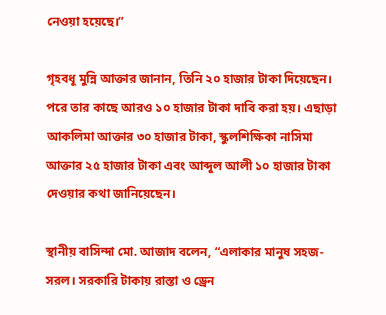নেওয়া হয়েছে।”

গৃহবধূ মুন্নি আক্তার জানান, তিনি ২০ হাজার টাকা দিয়েছেন। পরে তার কাছে আরও ১০ হাজার টাকা দাবি করা হয়। এছাড়া আকলিমা আক্তার ৩০ হাজার টাকা, স্কুলশিক্ষিকা নাসিমা আক্তার ২৫ হাজার টাকা এবং আব্দুল আলী ১০ হাজার টাকা দেওয়ার কথা জানিয়েছেন।

স্থানীয় বাসিন্দা মো. আজাদ বলেন, “এলাকার মানুষ সহজ-সরল। সরকারি টাকায় রাস্তা ও ড্রেন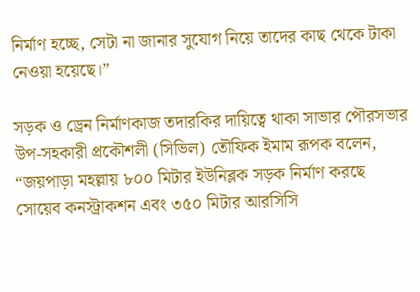নির্মাণ হচ্ছে, সেটা না জানার সুযোগ নিয়ে তাদের কাছ থেকে টাকা নেওয়া হয়েছে।”

সড়ক ও ড্রেন নির্মাণকাজ তদারকির দায়িত্বে থাকা সাভার পৌরসভার উপ-সহকারী প্রকৌশলী (সিভিল) তৌফিক ইমাম রূপক বলেন, “জয়পাড়া মহল্লায় ৮০০ মিটার ইউনিব্লক সড়ক নির্মাণ করছে সোয়েব কনস্ট্রাকশন এবং ৩৫০ মিটার আরসিসি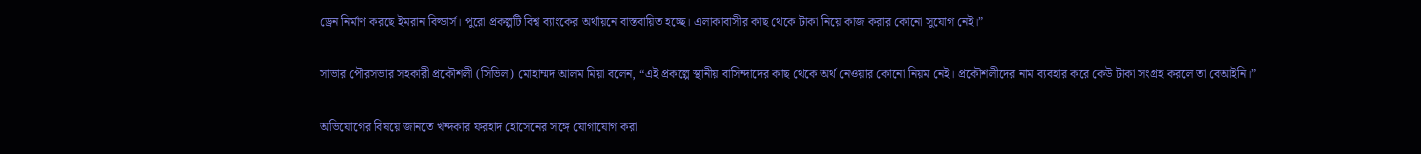ড্রেন নির্মাণ করছে ইমরান বিল্ডার্স। পুরো প্রকল্পটি বিশ্ব ব্যাংকের অর্থায়নে বাস্তবায়িত হচ্ছে। এলাকাবাসীর কাছ থেকে টাকা নিয়ে কাজ করার কোনো সুযোগ নেই।”

সাভার পৌরসভার সহকারী প্রকৌশলী (সিভিল) মোহাম্মদ আলম মিয়া বলেন, “এই প্রকল্পে স্থানীয় বাসিন্দাদের কাছ থেকে অর্থ নেওয়ার কোনো নিয়ম নেই। প্রকৌশলীদের নাম ব্যবহার করে কেউ টাকা সংগ্রহ করলে তা বেআইনি।”

অভিযোগের বিষয়ে জানতে খন্দকার ফরহাদ হোসেনের সঙ্গে যোগাযোগ করা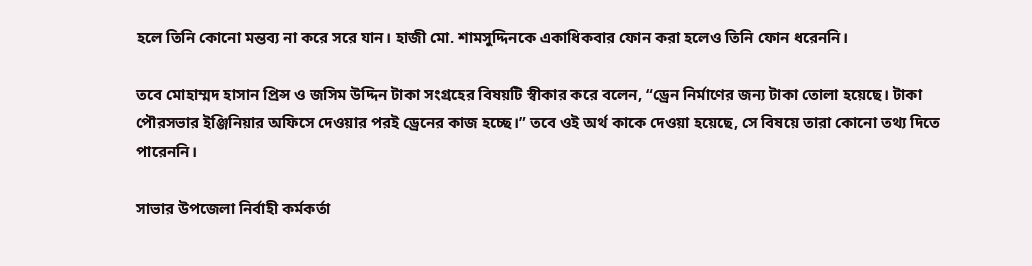হলে তিনি কোনো মন্তব্য না করে সরে যান। হাজী মো. শামসুদ্দিনকে একাধিকবার ফোন করা হলেও তিনি ফোন ধরেননি।

তবে মোহাম্মদ হাসান প্রিন্স ও জসিম উদ্দিন টাকা সংগ্রহের বিষয়টি স্বীকার করে বলেন, “ড্রেন নির্মাণের জন্য টাকা তোলা হয়েছে। টাকা পৌরসভার ইঞ্জিনিয়ার অফিসে দেওয়ার পরই ড্রেনের কাজ হচ্ছে।” তবে ওই অর্থ কাকে দেওয়া হয়েছে, সে বিষয়ে তারা কোনো তথ্য দিতে পারেননি।

সাভার উপজেলা নির্বাহী কর্মকর্তা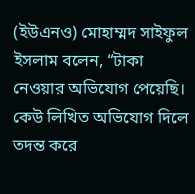(ইউএনও) মোহাম্মদ সাইফুল ইসলাম বলেন, “টাকা নেওয়ার অভিযোগ পেয়েছি। কেউ লিখিত অভিযোগ দিলে তদন্ত করে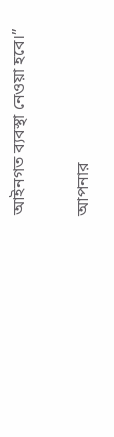আইনগত ব্যবস্থা নেওয়া হবে।”

আপনার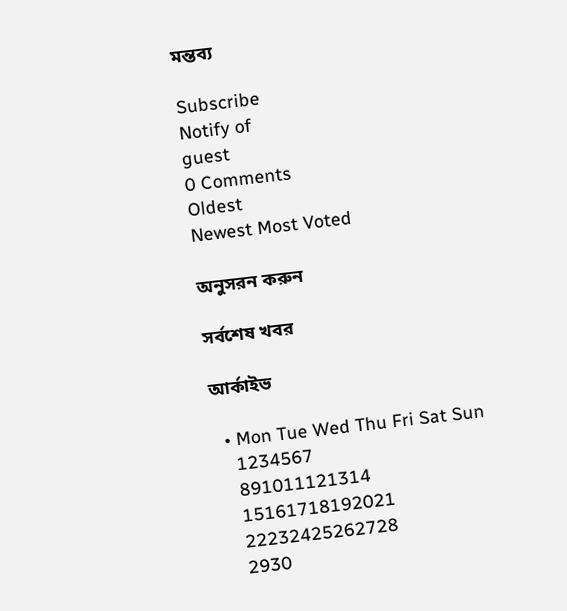মন্তব্য

Subscribe
Notify of
guest
0 Comments
Oldest
Newest Most Voted

অনুসরন করুন

সর্বশেষ খবর

আর্কাইভ

  • Mon Tue Wed Thu Fri Sat Sun
    1234567
    891011121314
    15161718192021
    22232425262728
    2930